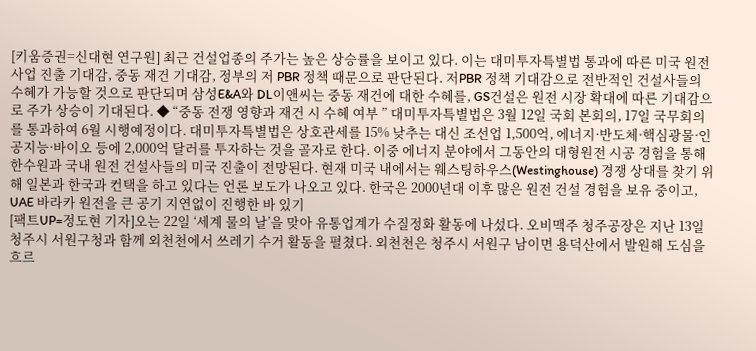[키움증권=신대현 연구원] 최근 건설업종의 주가는 높은 상승률을 보이고 있다. 이는 대미투자특별법 통과에 따른 미국 원전 사업 진출 기대감, 중동 재건 기대감, 정부의 저 PBR 정책 때문으로 판단된다. 저PBR 정책 기대감으로 전반적인 건설사들의 수혜가 가능할 것으로 판단되며 삼성E&A와 DL이앤씨는 중동 재건에 대한 수혜를, GS건설은 원전 시장 확대에 따른 기대감으로 주가 상승이 기대된다. ◆ “중동 전쟁 영향과 재건 시 수혜 여부 ” 대미투자특별법은 3월 12일 국회 본회의, 17일 국무회의를 통과하여 6월 시행예정이다. 대미투자특별법은 상호관세를 15% 낮추는 대신 조선업 1,500억, 에너지·반도체·핵심광물·인공지능·바이오 등에 2,000억 달러를 투자하는 것을 골자로 한다. 이중 에너지 분야에서 그동안의 대형원전 시공 경험을 통해 한수원과 국내 원전 건설사들의 미국 진출이 전망된다. 현재 미국 내에서는 웨스팅하우스(Westinghouse) 경쟁 상대를 찾기 위해 일본과 한국과 컨택을 하고 있다는 언론 보도가 나오고 있다. 한국은 2000년대 이후 많은 원전 건설 경험을 보유 중이고, UAE 바라카 원전을 큰 공기 지연없이 진행한 바 있기
[팩트UP=정도현 기자]오는 22일 ‘세계 물의 날’을 맞아 유통업계가 수질정화 활동에 나섰다. 오비맥주 청주공장은 지난 13일 청주시 서원구청과 함께 외천천에서 쓰레기 수거 활동을 펼쳤다. 외천천은 청주시 서원구 남이면 용덕산에서 발원해 도심을 흐르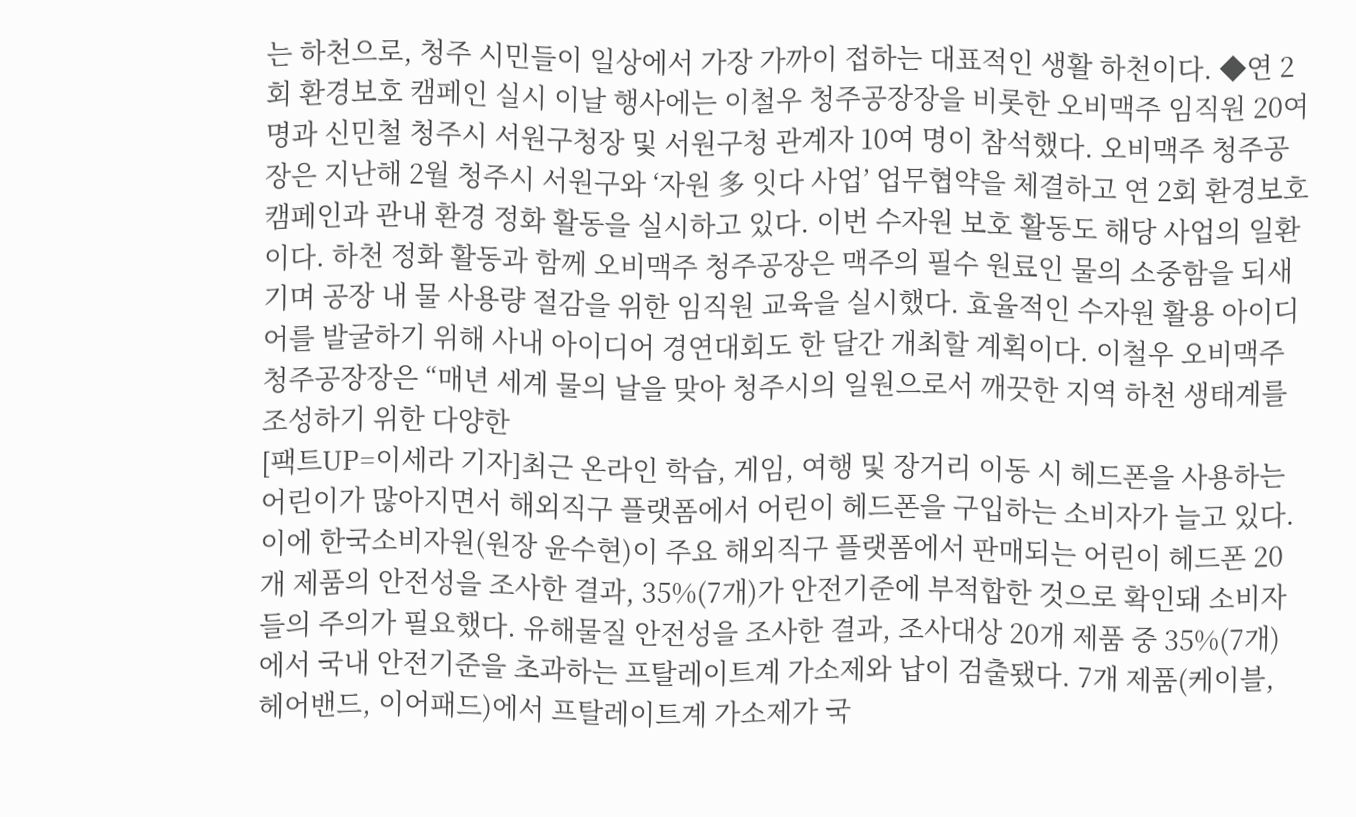는 하천으로, 청주 시민들이 일상에서 가장 가까이 접하는 대표적인 생활 하천이다. ◆연 2회 환경보호 캠페인 실시 이날 행사에는 이철우 청주공장장을 비롯한 오비맥주 임직원 20여 명과 신민철 청주시 서원구청장 및 서원구청 관계자 10여 명이 참석했다. 오비맥주 청주공장은 지난해 2월 청주시 서원구와 ‘자원 多 잇다 사업’ 업무협약을 체결하고 연 2회 환경보호 캠페인과 관내 환경 정화 활동을 실시하고 있다. 이번 수자원 보호 활동도 해당 사업의 일환이다. 하천 정화 활동과 함께 오비맥주 청주공장은 맥주의 필수 원료인 물의 소중함을 되새기며 공장 내 물 사용량 절감을 위한 임직원 교육을 실시했다. 효율적인 수자원 활용 아이디어를 발굴하기 위해 사내 아이디어 경연대회도 한 달간 개최할 계획이다. 이철우 오비맥주 청주공장장은 “매년 세계 물의 날을 맞아 청주시의 일원으로서 깨끗한 지역 하천 생태계를 조성하기 위한 다양한
[팩트UP=이세라 기자]최근 온라인 학습, 게임, 여행 및 장거리 이동 시 헤드폰을 사용하는 어린이가 많아지면서 해외직구 플랫폼에서 어린이 헤드폰을 구입하는 소비자가 늘고 있다. 이에 한국소비자원(원장 윤수현)이 주요 해외직구 플랫폼에서 판매되는 어린이 헤드폰 20개 제품의 안전성을 조사한 결과, 35%(7개)가 안전기준에 부적합한 것으로 확인돼 소비자들의 주의가 필요했다. 유해물질 안전성을 조사한 결과, 조사대상 20개 제품 중 35%(7개)에서 국내 안전기준을 초과하는 프탈레이트계 가소제와 납이 검출됐다. 7개 제품(케이블, 헤어밴드, 이어패드)에서 프탈레이트계 가소제가 국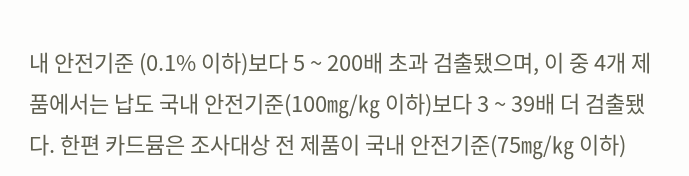내 안전기준 (0.1% 이하)보다 5 ~ 200배 초과 검출됐으며, 이 중 4개 제품에서는 납도 국내 안전기준(100㎎/㎏ 이하)보다 3 ~ 39배 더 검출됐다. 한편 카드뮴은 조사대상 전 제품이 국내 안전기준(75㎎/㎏ 이하)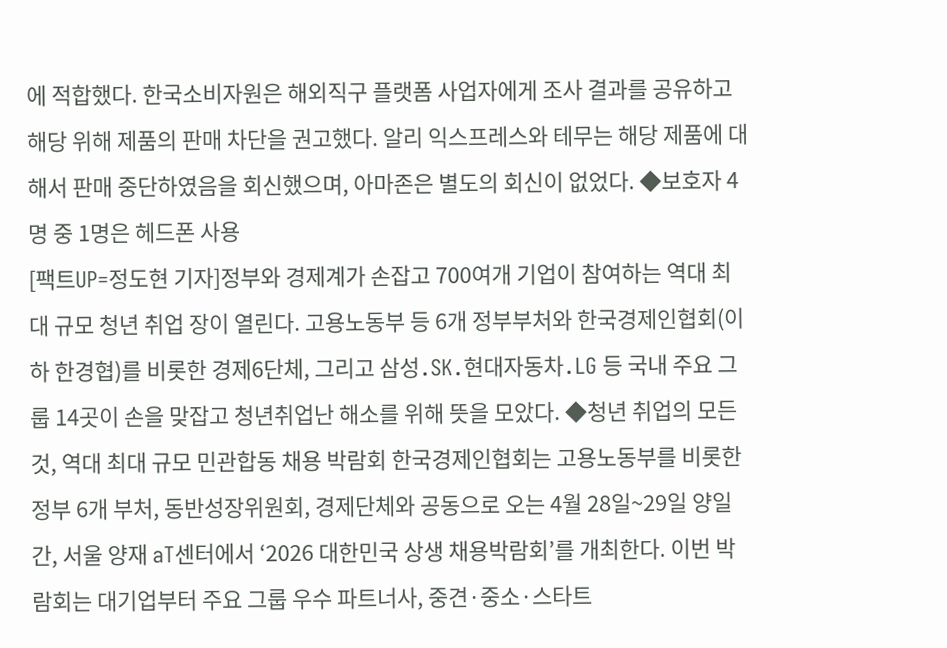에 적합했다. 한국소비자원은 해외직구 플랫폼 사업자에게 조사 결과를 공유하고 해당 위해 제품의 판매 차단을 권고했다. 알리 익스프레스와 테무는 해당 제품에 대해서 판매 중단하였음을 회신했으며, 아마존은 별도의 회신이 없었다. ◆보호자 4명 중 1명은 헤드폰 사용
[팩트UP=정도현 기자]정부와 경제계가 손잡고 700여개 기업이 참여하는 역대 최대 규모 청년 취업 장이 열린다. 고용노동부 등 6개 정부부처와 한국경제인협회(이하 한경협)를 비롯한 경제6단체, 그리고 삼성․SK․현대자동차․LG 등 국내 주요 그룹 14곳이 손을 맞잡고 청년취업난 해소를 위해 뜻을 모았다. ◆청년 취업의 모든 것, 역대 최대 규모 민관합동 채용 박람회 한국경제인협회는 고용노동부를 비롯한 정부 6개 부처, 동반성장위원회, 경제단체와 공동으로 오는 4월 28일~29일 양일간, 서울 양재 aT센터에서 ‘2026 대한민국 상생 채용박람회’를 개최한다. 이번 박람회는 대기업부터 주요 그룹 우수 파트너사, 중견·중소·스타트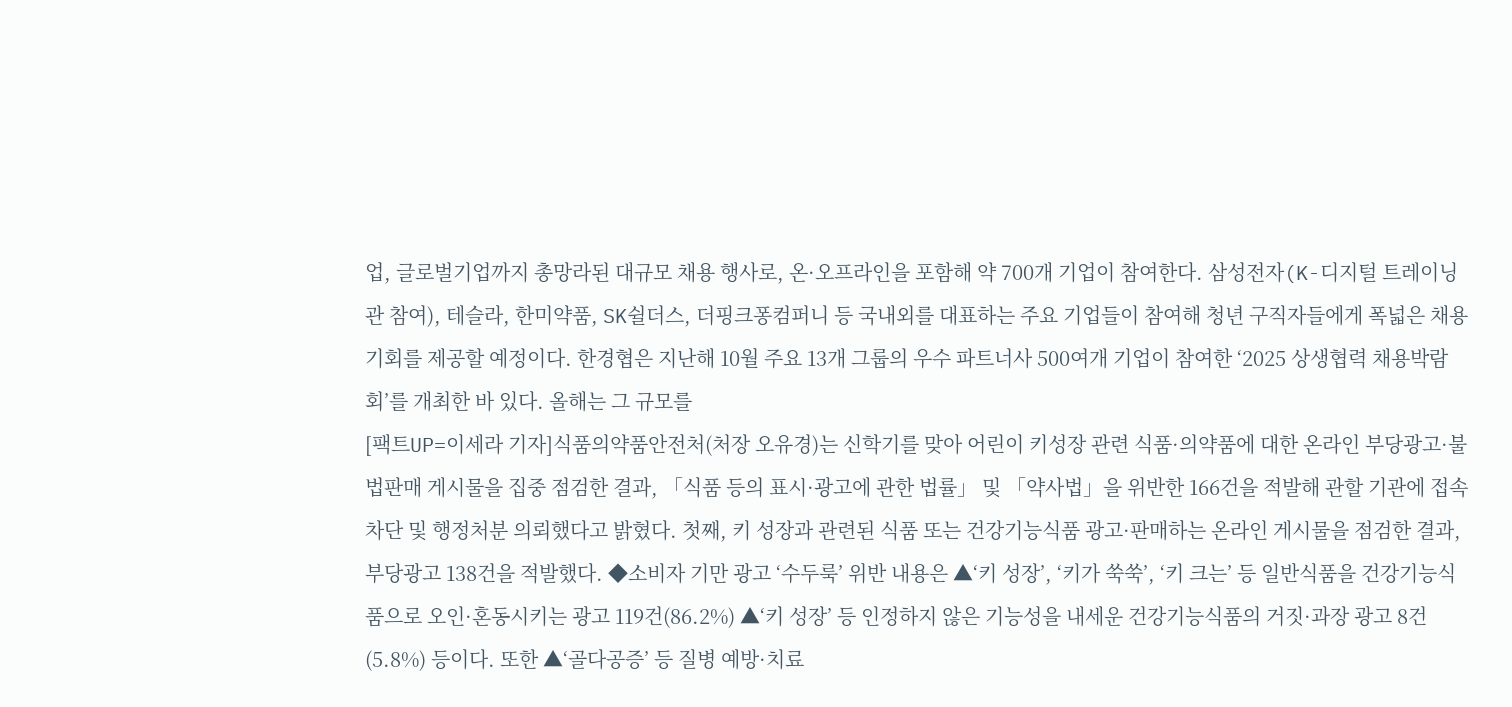업, 글로벌기업까지 총망라된 대규모 채용 행사로, 온·오프라인을 포함해 약 700개 기업이 참여한다. 삼성전자(K-디지털 트레이닝관 참여), 테슬라, 한미약품, SK쉴더스, 더핑크퐁컴퍼니 등 국내외를 대표하는 주요 기업들이 참여해 청년 구직자들에게 폭넓은 채용 기회를 제공할 예정이다. 한경협은 지난해 10월 주요 13개 그룹의 우수 파트너사 500여개 기업이 참여한 ‘2025 상생협력 채용박람회’를 개최한 바 있다. 올해는 그 규모를
[팩트UP=이세라 기자]식품의약품안전처(처장 오유경)는 신학기를 맞아 어린이 키성장 관련 식품·의약품에 대한 온라인 부당광고·불법판매 게시물을 집중 점검한 결과, 「식품 등의 표시·광고에 관한 법률」 및 「약사법」을 위반한 166건을 적발해 관할 기관에 접속차단 및 행정처분 의뢰했다고 밝혔다. 첫째, 키 성장과 관련된 식품 또는 건강기능식품 광고·판매하는 온라인 게시물을 점검한 결과, 부당광고 138건을 적발했다. ◆소비자 기만 광고 ‘수두룩’ 위반 내용은 ▲‘키 성장’, ‘키가 쑥쑥’, ‘키 크는’ 등 일반식품을 건강기능식품으로 오인·혼동시키는 광고 119건(86.2%) ▲‘키 성장’ 등 인정하지 않은 기능성을 내세운 건강기능식품의 거짓·과장 광고 8건(5.8%) 등이다. 또한 ▲‘골다공증’ 등 질병 예방·치료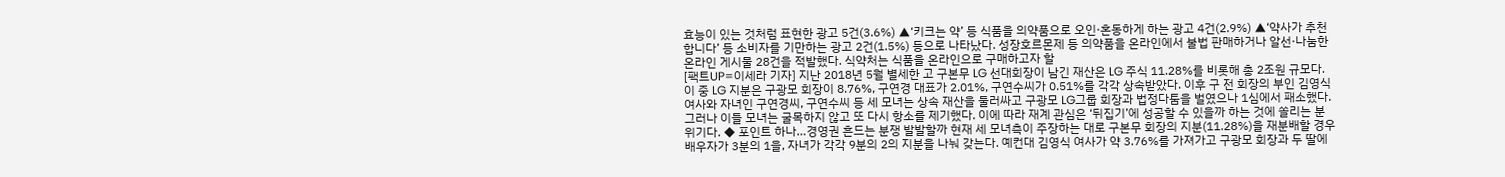효능이 있는 것처럼 표현한 광고 5건(3.6%) ▲‘키크는 약’ 등 식품을 의약품으로 오인·혼동하게 하는 광고 4건(2.9%) ▲‘약사가 추천합니다’ 등 소비자를 기만하는 광고 2건(1.5%) 등으로 나타났다. 성장호르몬제 등 의약품을 온라인에서 불법 판매하거나 알선·나눔한 온라인 게시물 28건을 적발했다. 식약처는 식품을 온라인으로 구매하고자 할
[팩트UP=이세라 기자] 지난 2018년 5월 별세한 고 구본무 LG 선대회장이 남긴 재산은 LG 주식 11.28%를 비롯해 총 2조원 규모다. 이 중 LG 지분은 구광모 회장이 8.76%, 구연경 대표가 2.01%, 구연수씨가 0.51%를 각각 상속받았다. 이후 구 전 회장의 부인 김영식 여사와 자녀인 구연경씨, 구연수씨 등 세 모녀는 상속 재산을 둘러싸고 구광모 LG그룹 회장과 법정다툼을 벌였으나 1심에서 패소했다. 그러나 이들 모녀는 굴목하지 않고 또 다시 항소를 제기했다. 이에 따라 재계 관심은 ‘뒤집기’에 성공할 수 있을까 하는 것에 쏠리는 분위기다. ◆ 포인트 하나…경영권 흔드는 분쟁 발발할까 현재 세 모녀측이 주장하는 대로 구본무 회장의 지분(11.28%)을 재분배할 경우 배우자가 3분의 1을, 자녀가 각각 9분의 2의 지분을 나눠 갖는다. 예컨대 김영식 여사가 약 3.76%를 가져가고 구광모 회장과 두 딸에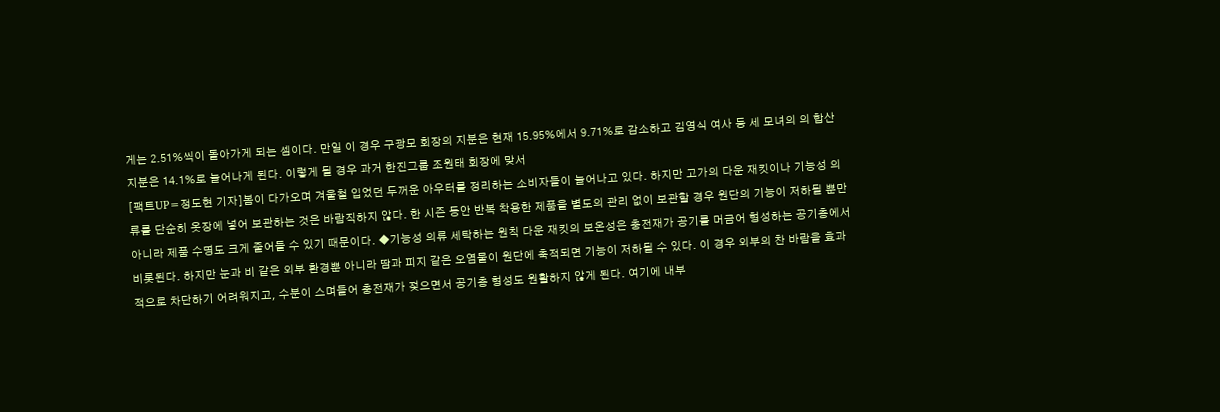게는 2.51%씩이 돌아가게 되는 셈이다. 만일 이 경우 구광모 회장의 지분은 현재 15.95%에서 9.71%로 감소하고 김영식 여사 등 세 모녀의 의 합산지분은 14.1%로 늘어나게 된다. 이렇게 될 경우 과거 한진그룹 조원태 회장에 맞서
[팩트UP=정도현 기자]봄이 다가오며 겨울철 입었던 두꺼운 아우터를 정리하는 소비자들이 늘어나고 있다. 하지만 고가의 다운 재킷이나 기능성 의류를 단순히 옷장에 넣어 보관하는 것은 바람직하지 않다. 한 시즌 동안 반복 착용한 제품을 별도의 관리 없이 보관할 경우 원단의 기능이 저하될 뿐만 아니라 제품 수명도 크게 줄어들 수 있기 때문이다. ◆기능성 의류 세탁하는 원칙 다운 재킷의 보온성은 충전재가 공기를 머금어 형성하는 공기층에서 비롯된다. 하지만 눈과 비 같은 외부 환경뿐 아니라 땀과 피지 같은 오염물이 원단에 축적되면 기능이 저하될 수 있다. 이 경우 외부의 찬 바람을 효과적으로 차단하기 어려워지고, 수분이 스며들어 충전재가 젖으면서 공기층 형성도 원활하지 않게 된다. 여기에 내부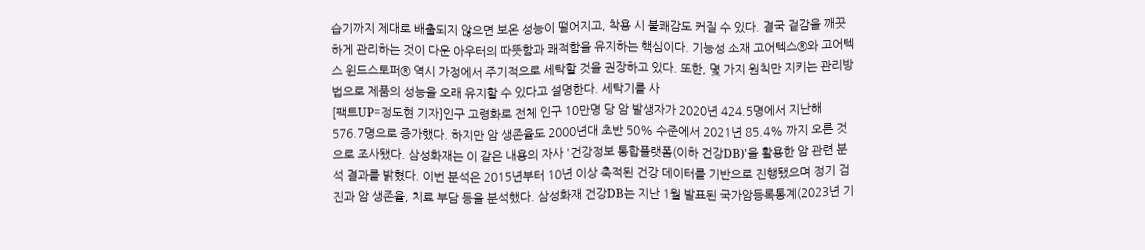습기까지 제대로 배출되지 않으면 보온 성능이 떨어지고, 착용 시 불쾌감도 커질 수 있다. 결국 겉감을 깨끗하게 관리하는 것이 다운 아우터의 따뜻함과 쾌적함을 유지하는 핵심이다. 기능성 소재 고어텍스®와 고어텍스 윈드스토퍼® 역시 가정에서 주기적으로 세탁할 것을 권장하고 있다. 또한, 몇 가지 원칙만 지키는 관리방법으로 제품의 성능을 오래 유지할 수 있다고 설명한다. 세탁기를 사
[팩트UP=정도현 기자]인구 고령화로 전체 인구 10만명 당 암 발생자가 2020년 424.5명에서 지난해 576.7명으로 증가했다. 하지만 암 생존율도 2000년대 초반 50% 수준에서 2021년 85.4% 까지 오른 것으로 조사됐다. 삼성화재는 이 같은 내용의 자사 '건강정보 통합플랫폼(이하 건강DB)'을 활용한 암 관련 분석 결과를 밝혔다. 이번 분석은 2015년부터 10년 이상 축적된 건강 데이터를 기반으로 진행됐으며 정기 검진과 암 생존율, 치료 부담 등을 분석했다. 삼성화재 건강DB는 지난 1월 발표된 국가암등록통계(2023년 기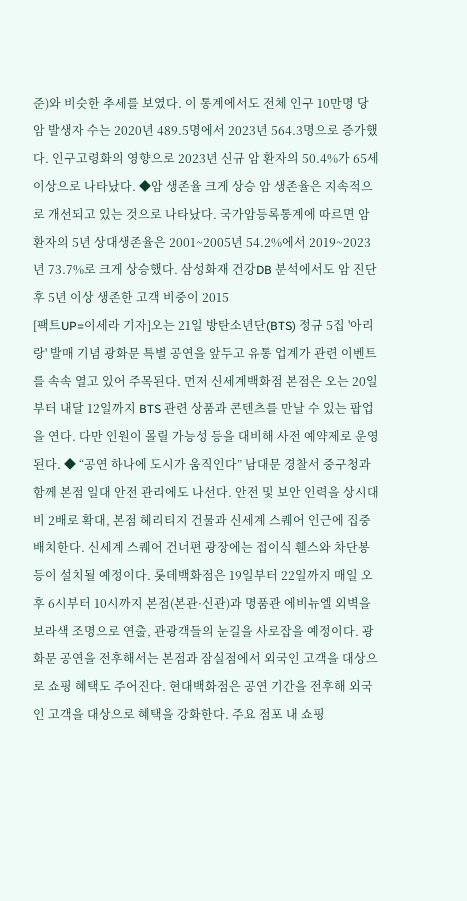준)와 비슷한 추세를 보였다. 이 통계에서도 전체 인구 10만명 당 암 발생자 수는 2020년 489.5명에서 2023년 564.3명으로 증가했다. 인구고령화의 영향으로 2023년 신규 암 환자의 50.4%가 65세 이상으로 나타났다. ◆암 생존율 크게 상승 암 생존율은 지속적으로 개선되고 있는 것으로 나타났다. 국가암등록통계에 따르면 암 환자의 5년 상대생존율은 2001~2005년 54.2%에서 2019~2023년 73.7%로 크게 상승했다. 삼성화재 건강DB 분석에서도 암 진단 후 5년 이상 생존한 고객 비중이 2015
[팩트UP=이세라 기자]오는 21일 방탄소년단(BTS) 정규 5집 '아리랑' 발매 기념 광화문 특별 공연을 앞두고 유통 업계가 관련 이벤트를 속속 열고 있어 주목된다. 먼저 신세계백화점 본점은 오는 20일부터 내달 12일까지 BTS 관련 상품과 콘텐츠를 만날 수 있는 팝업을 연다. 다만 인원이 몰릴 가능성 등을 대비해 사전 예약제로 운영된다. ◆ “공연 하나에 도시가 움직인다” 남대문 경찰서 중구청과 함께 본점 일대 안전 관리에도 나선다. 안전 및 보안 인력을 상시대비 2배로 확대, 본점 헤리티지 건물과 신세계 스퀘어 인근에 집중 배치한다. 신세계 스퀘어 건너편 광장에는 접이식 휀스와 차단봉 등이 설치될 예정이다. 롯데백화점은 19일부터 22일까지 매일 오후 6시부터 10시까지 본점(본관·신관)과 명품관 에비뉴엘 외벽을 보라색 조명으로 연출, 관광객들의 눈길을 사로잡을 예정이다. 광화문 공연을 전후해서는 본점과 잠실점에서 외국인 고객을 대상으로 쇼핑 혜택도 주어진다. 현대백화점은 공연 기간을 전후해 외국인 고객을 대상으로 혜택을 강화한다. 주요 점포 내 쇼핑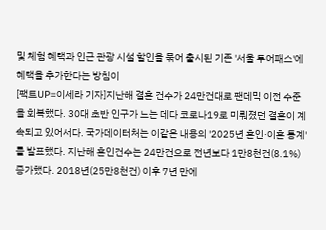및 체험 혜택과 인근 관광 시설 할인을 묶어 출시된 기존 '서울 투어패스'에 혜택을 추가한다는 방침이
[팩트UP=이세라 기자]지난해 결혼 건수가 24만건대로 팬데믹 이전 수준을 회복했다. 30대 초반 인구가 느는 데다 코로나19로 미뤄졌던 결혼이 계속되고 있어서다. 국가데이터처는 이같은 내용의 '2025년 혼인·이혼 통계'를 발표했다. 지난해 혼인건수는 24만건으로 전년보다 1만8천건(8.1%) 증가했다. 2018년(25만8천건) 이후 7년 만에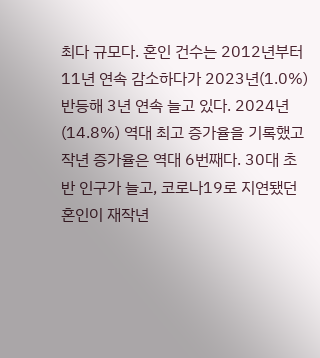최다 규모다. 혼인 건수는 2012년부터 11년 연속 감소하다가 2023년(1.0%) 반등해 3년 연속 늘고 있다. 2024년(14.8%) 역대 최고 증가율을 기록했고 작년 증가율은 역대 6번째다. 30대 초반 인구가 늘고, 코로나19로 지연됐던 혼인이 재작년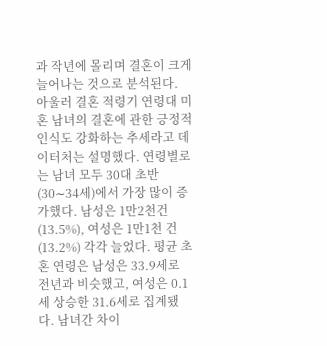과 작년에 몰리며 결혼이 크게 늘어나는 것으로 분석된다. 아울러 결혼 적령기 연령대 미혼 남녀의 결혼에 관한 긍정적 인식도 강화하는 추세라고 데이터처는 설명했다. 연령별로는 남녀 모두 30대 초반(30∼34세)에서 가장 많이 증가했다. 남성은 1만2천건(13.5%), 여성은 1만1천 건(13.2%) 각각 늘었다. 평균 초혼 연령은 남성은 33.9세로 전년과 비슷했고, 여성은 0.1세 상승한 31.6세로 집계됐다. 남녀간 차이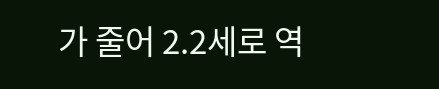가 줄어 2.2세로 역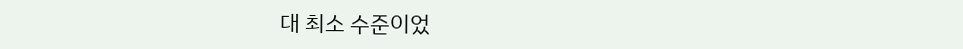대 최소 수준이었